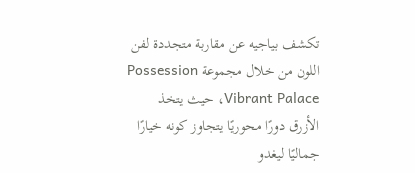تكشف بياجيه عن مقاربة متجددة لفن اللون من خلال مجموعة Possession Vibrant Palace، حيث يتخذ الأزرق دورًا محوريًا يتجاوز كونه خيارًا جماليًا ليغدو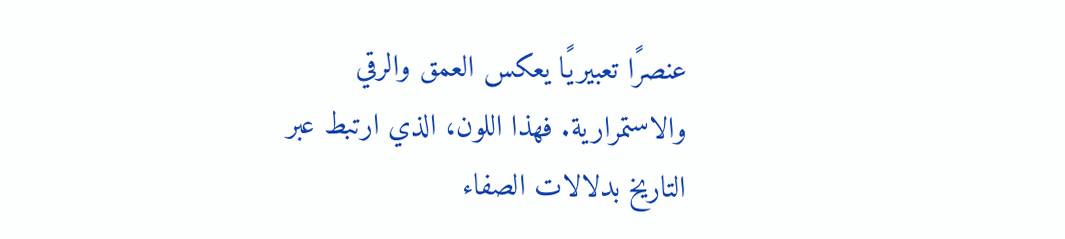عنصرًا تعبيريًا يعكس العمق والرقي والاستمرارية. فهذا اللون، الذي ارتبط عبر التاريخ بدلالات الصفاء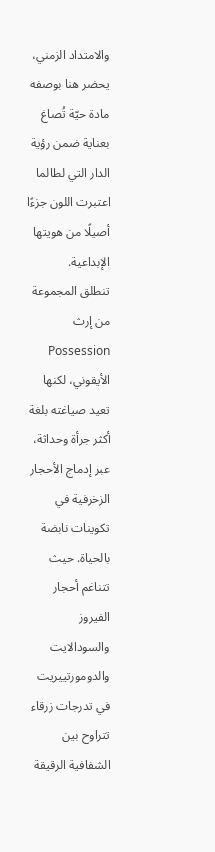والامتداد الزمني، يحضر هنا بوصفه مادة حيّة تُصاغ بعناية ضمن رؤية الدار التي لطالما اعتبرت اللون جزءًا أصيلًا من هويتها الإبداعية.
تنطلق المجموعة من إرث Possession الأيقوني، لكنها تعيد صياغته بلغة أكثر جرأة وحداثة، عبر إدماج الأحجار الزخرفية في تكوينات نابضة بالحياة. حيث تتناغم أحجار الفيروز والسودالايت والدومورتييريت في تدرجات زرقاء تتراوح بين الشفافية الرقيقة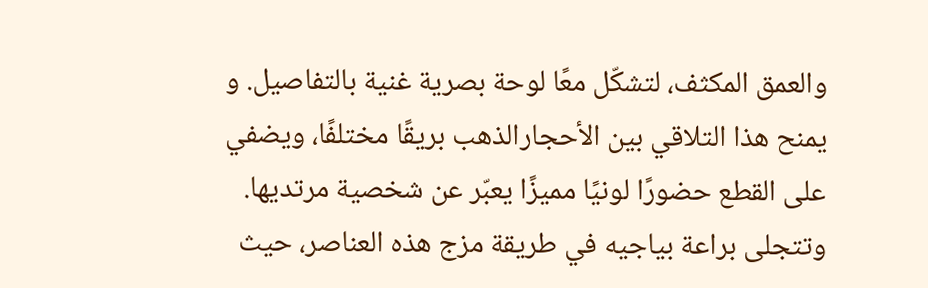والعمق المكثف، لتشكّل معًا لوحة بصرية غنية بالتفاصيل. و يمنح هذا التلاقي بين الأحجارالذهب بريقًا مختلفًا، ويضفي على القطع حضورًا لونيًا مميزًا يعبّر عن شخصية مرتديها.
وتتجلى براعة بياجيه في طريقة مزج هذه العناصر، حيث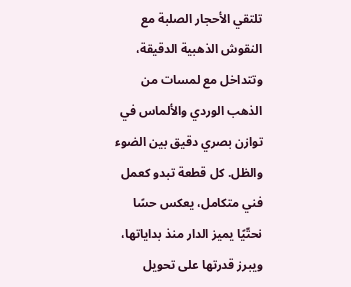تلتقي الأحجار الصلبة مع النقوش الذهبية الدقيقة، وتتداخل مع لمسات من الذهب الوردي والألماس في توازن بصري دقيق بين الضوء والظل. كل قطعة تبدو كعمل فني متكامل، يعكس حسًا نحتّيًا يميز الدار منذ بداياتها، ويبرز قدرتها على تحويل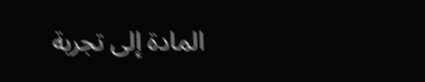المادة إلى تجربة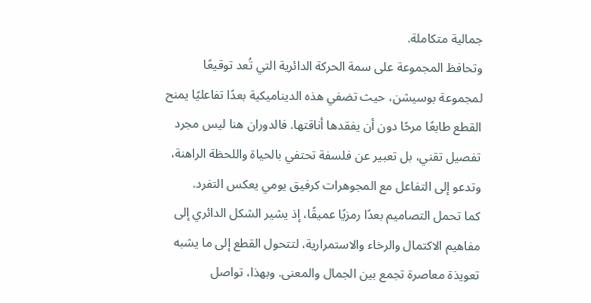جمالية متكاملة.
وتحافظ المجموعة على سمة الحركة الدائرية التي تُعد توقيعًا لمجموعة بوسيشن، حيث تضفي هذه الديناميكية بعدًا تفاعليًا يمنح القطع طابعًا مرحًا دون أن يفقدها أناقتها. فالدوران هنا ليس مجرد تفصيل تقني، بل تعبير عن فلسفة تحتفي بالحياة واللحظة الراهنة، وتدعو إلى التفاعل مع المجوهرات كرفيق يومي يعكس التفرد.
كما تحمل التصاميم بعدًا رمزيًا عميقًا، إذ يشير الشكل الدائري إلى مفاهيم الاكتمال والرخاء والاستمرارية، لتتحول القطع إلى ما يشبه تعويذة معاصرة تجمع بين الجمال والمعنى. وبهذا، تواصل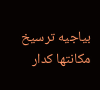بياجيه ترسيخ مكانتها كدار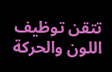تتقن توظيف اللون والحركة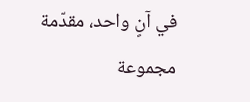في آنٍ واحد، مقدّمة مجموعة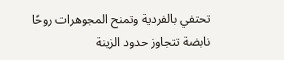تحتفي بالفردية وتمنح المجوهرات روحًا نابضة تتجاوز حدود الزينة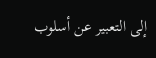إلى التعبير عن أسلوب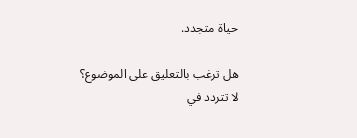حياة متجدد.

هل ترغب بالتعليق على الموضوع؟
لا تتردد في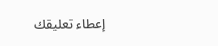إعطاء تعليقك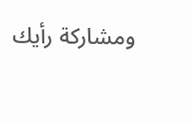ومشاركة رأيك